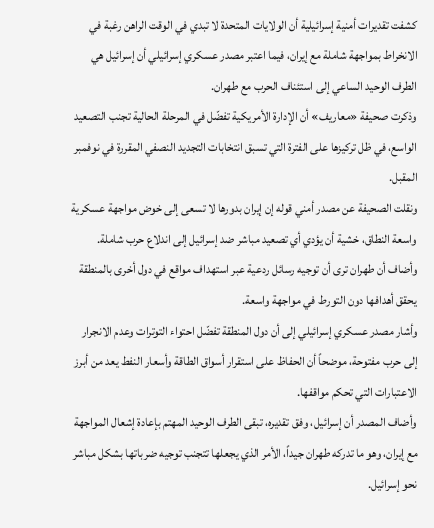كشفت تقديرات أمنية إسرائيلية أن الولايات المتحدة لا تبدي في الوقت الراهن رغبة في الانخراط بمواجهة شاملة مع إيران، فيما اعتبر مصدر عسكري إسرائيلي أن إسرائيل هي الطرف الوحيد الساعي إلى استئناف الحرب مع طهران.
وذكرت صحيفة «معاريف» أن الإدارة الأمريكية تفضّل في المرحلة الحالية تجنب التصعيد الواسع، في ظل تركيزها على الفترة التي تسبق انتخابات التجديد النصفي المقررة في نوفمبر المقبل.
ونقلت الصحيفة عن مصدر أمني قوله إن إيران بدورها لا تسعى إلى خوض مواجهة عسكرية واسعة النطاق، خشية أن يؤدي أي تصعيد مباشر ضد إسرائيل إلى اندلاع حرب شاملة. وأضاف أن طهران ترى أن توجيه رسائل ردعية عبر استهداف مواقع في دول أخرى بالمنطقة يحقق أهدافها دون التورط في مواجهة واسعة.
وأشار مصدر عسكري إسرائيلي إلى أن دول المنطقة تفضّل احتواء التوترات وعدم الانجرار إلى حرب مفتوحة، موضحاً أن الحفاظ على استقرار أسواق الطاقة وأسعار النفط يعد من أبرز الاعتبارات التي تحكم مواقفها.
وأضاف المصدر أن إسرائيل، وفق تقديره، تبقى الطرف الوحيد المهتم بإعادة إشعال المواجهة مع إيران، وهو ما تدركه طهران جيداً، الأمر الذي يجعلها تتجنب توجيه ضرباتها بشكل مباشر نحو إسرائيل.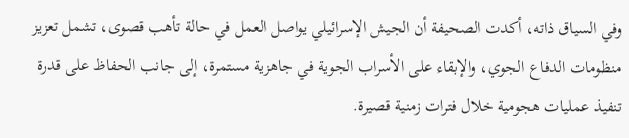وفي السياق ذاته، أكدت الصحيفة أن الجيش الإسرائيلي يواصل العمل في حالة تأهب قصوى، تشمل تعزيز منظومات الدفاع الجوي، والإبقاء على الأسراب الجوية في جاهزية مستمرة، إلى جانب الحفاظ على قدرة تنفيذ عمليات هجومية خلال فترات زمنية قصيرة.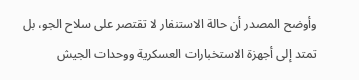وأوضح المصدر أن حالة الاستنفار لا تقتصر على سلاح الجو، بل تمتد إلى أجهزة الاستخبارات العسكرية ووحدات الجيش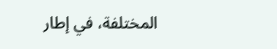المختلفة، في إطار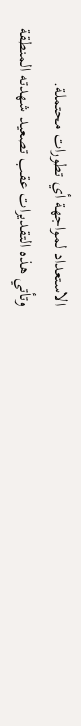الاستعداد لمواجهة أي تطورات محتملة.
وتأتي هذه التقديرات عقب تصعيد شهدته المنطقة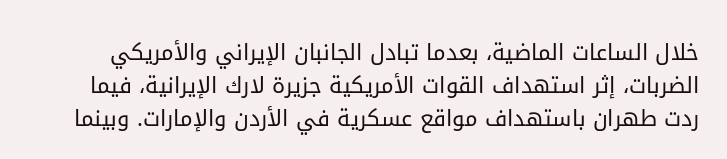خلال الساعات الماضية، بعدما تبادل الجانبان الإيراني والأمريكي الضربات، إثر استهداف القوات الأمريكية جزيرة لارك الإيرانية، فيما ردت طهران باستهداف مواقع عسكرية في الأردن والإمارات. وبينما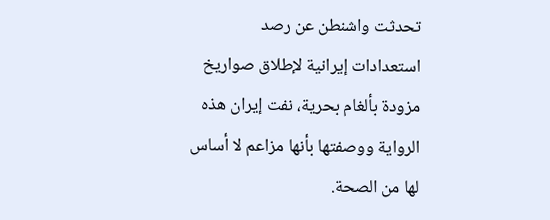تحدثت واشنطن عن رصد استعدادات إيرانية لإطلاق صواريخ مزودة بألغام بحرية، نفت إيران هذه الرواية ووصفتها بأنها مزاعم لا أساس لها من الصحة.